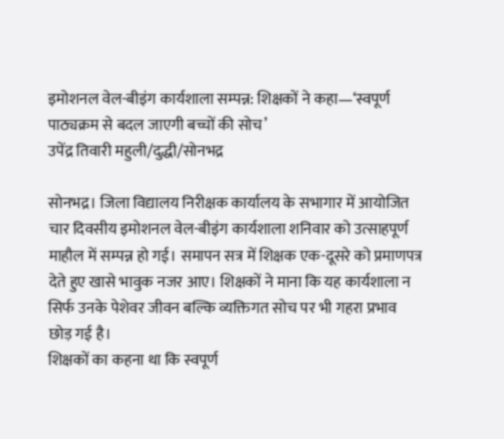इमोशनल वेल-बीइंग कार्यशाला सम्पन्न: शिक्षकों ने कहा—‘स्वपूर्ण पाठ्यक्रम से बदल जाएगी बच्चों की सोच’
उपेंद्र तिवारी महुली/दुद्धी/सोनभद्र

सोनभद्र। जिला विद्यालय निरीक्षक कार्यालय के सभागार में आयोजित चार दिवसीय इमोशनल वेल-बीइंग कार्यशाला शनिवार को उत्साहपूर्ण माहौल में सम्पन्न हो गई। समापन सत्र में शिक्षक एक-दूसरे को प्रमाणपत्र देते हुए खासे भावुक नजर आए। शिक्षकों ने माना कि यह कार्यशाला न सिर्फ उनके पेशेवर जीवन बल्कि व्यक्तिगत सोच पर भी गहरा प्रभाव छोड़ गई है।
शिक्षकों का कहना था कि स्वपूर्ण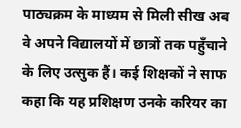पाठ्यक्रम के माध्यम से मिली सीख अब वे अपने विद्यालयों में छात्रों तक पहुँचाने के लिए उत्सुक हैं। कई शिक्षकों ने साफ कहा कि यह प्रशिक्षण उनके करियर का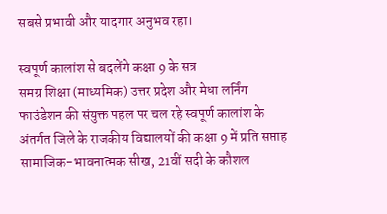सबसे प्रभावी और यादगार अनुभव रहा।

स्वपूर्ण कालांश से बदलेंगे कक्षा 9 के सत्र
समग्र शिक्षा (माध्यमिक) उत्तर प्रदेश और मेधा लर्निंग फाउंडेशन की संयुक्त पहल पर चल रहे स्वपूर्ण कालांश के अंतर्गत जिले के राजकीय विद्यालयों की कक्षा 9 में प्रति सप्ताह सामाजिक-भावनात्मक सीख, 21वीं सदी के कौशल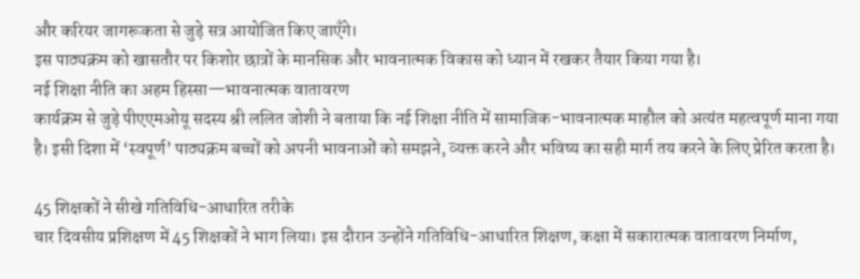और करियर जागरूकता से जुड़े सत्र आयोजित किए जाएँगे।
इस पाठ्यक्रम को खासतौर पर किशोर छात्रों के मानसिक और भावनात्मक विकास को ध्यान में रखकर तैयार किया गया है।
नई शिक्षा नीति का अहम हिस्सा—भावनात्मक वातावरण
कार्यक्रम से जुड़े पीएएमओयू सदस्य श्री ललित जोशी ने बताया कि नई शिक्षा नीति में सामाजिक-भावनात्मक माहौल को अत्यंत महत्वपूर्ण माना गया है। इसी दिशा में ‘स्वपूर्ण’ पाठ्यक्रम बच्चों को अपनी भावनाओं को समझने, व्यक्त करने और भविष्य का सही मार्ग तय करने के लिए प्रेरित करता है।

45 शिक्षकों ने सीखे गतिविधि-आधारित तरीके
चार दिवसीय प्रशिक्षण में 45 शिक्षकों ने भाग लिया। इस दौरान उन्होंने गतिविधि-आधारित शिक्षण, कक्षा में सकारात्मक वातावरण निर्माण,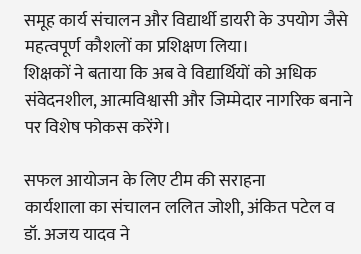समूह कार्य संचालन और विद्यार्थी डायरी के उपयोग जैसे महत्वपूर्ण कौशलों का प्रशिक्षण लिया।
शिक्षकों ने बताया कि अब वे विद्यार्थियों को अधिक संवेदनशील, आत्मविश्वासी और जिम्मेदार नागरिक बनाने पर विशेष फोकस करेंगे।

सफल आयोजन के लिए टीम की सराहना
कार्यशाला का संचालन ललित जोशी, अंकित पटेल व डॉ. अजय यादव ने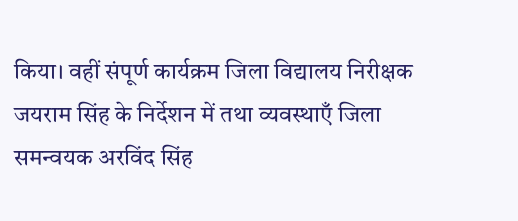किया। वहीं संपूर्ण कार्यक्रम जिला विद्यालय निरीक्षक जयराम सिंह के निर्देशन में तथा व्यवस्थाएँ जिला समन्वयक अरविंद सिंह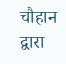चौहान द्वारा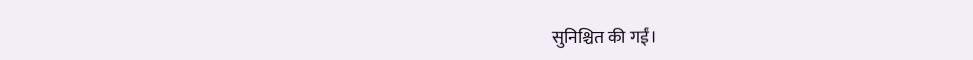सुनिश्चित की गईं।